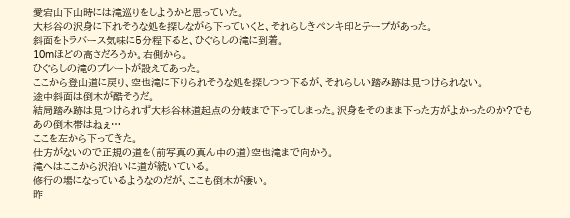愛宕山下山時には滝巡りをしようかと思っていた。
大杉谷の沢身に下れそうな処を探しながら下っていくと、それらしきペンキ印とテープがあった。
斜面をトラバース気味に5分程下ると、ひぐらしの滝に到着。
10mほどの高さだろうか。右側から。
ひぐらしの滝のプレートが設えてあった。
ここから登山道に戻り、空也滝に下りられそうな処を探しつつ下るが、それらしい踏み跡は見つけられない。
途中斜面は倒木が酷そうだ。
結局踏み跡は見つけられず大杉谷林道起点の分岐まで下ってしまった。沢身をそのまま下った方がよかったのか?でもあの倒木帯はねぇ…
ここを左から下ってきた。
仕方がないので正規の道を(前写真の真ん中の道)空也滝まで向かう。
滝へはここから沢沿いに道が続いている。
修行の場になっているようなのだが、ここも倒木が凄い。
昨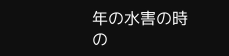年の水害の時の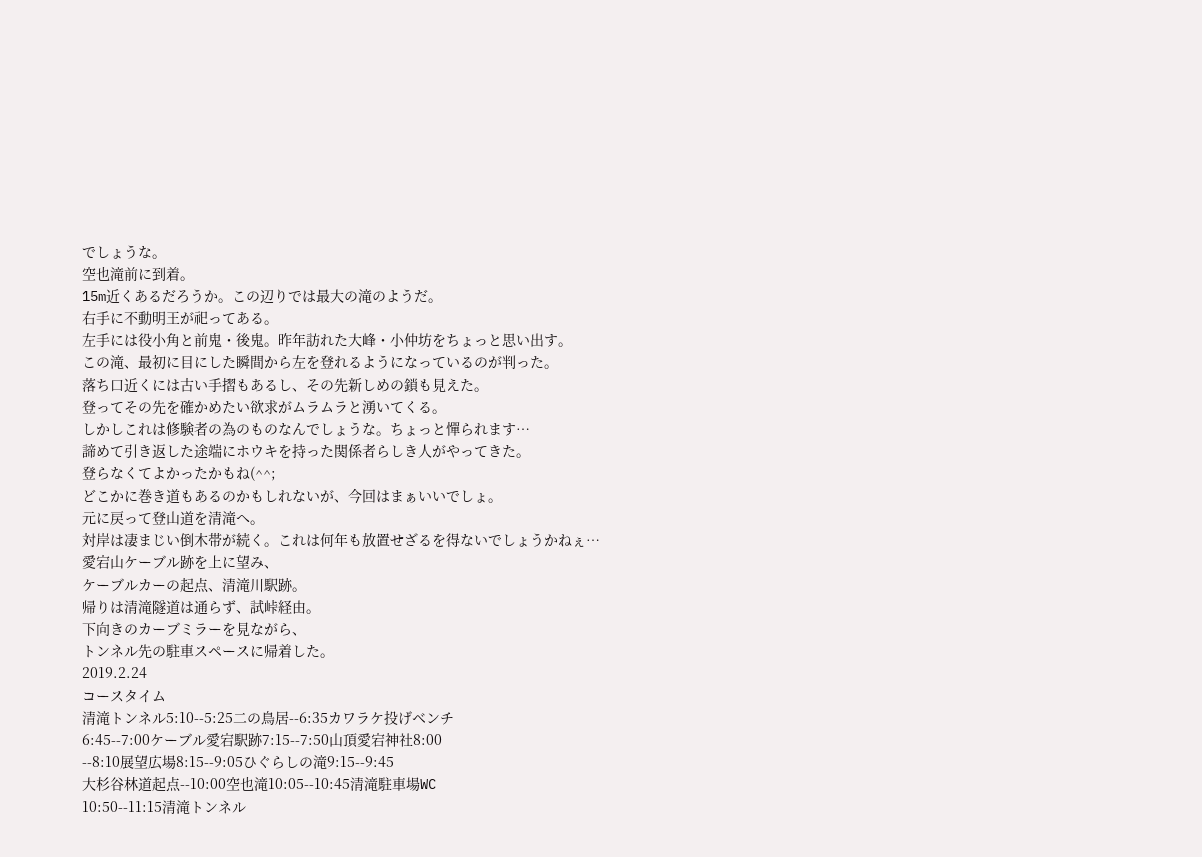でしょうな。
空也滝前に到着。
15m近くあるだろうか。この辺りでは最大の滝のようだ。
右手に不動明王が祀ってある。
左手には役小角と前鬼・後鬼。昨年訪れた大峰・小仲坊をちょっと思い出す。
この滝、最初に目にした瞬間から左を登れるようになっているのが判った。
落ち口近くには古い手摺もあるし、その先新しめの鎖も見えた。
登ってその先を確かめたい欲求がムラムラと湧いてくる。
しかしこれは修験者の為のものなんでしょうな。ちょっと憚られます…
諦めて引き返した途端にホウキを持った関係者らしき人がやってきた。
登らなくてよかったかもね(^^;
どこかに巻き道もあるのかもしれないが、今回はまぁいいでしょ。
元に戻って登山道を清滝へ。
対岸は凄まじい倒木帯が続く。これは何年も放置せざるを得ないでしょうかねぇ…
愛宕山ケーブル跡を上に望み、
ケーブルカーの起点、清滝川駅跡。
帰りは清滝隧道は通らず、試峠経由。
下向きのカーブミラーを見ながら、
トンネル先の駐車スペースに帰着した。
2019.2.24
コースタイム
清滝トンネル5:10--5:25二の鳥居--6:35カワラケ投げベンチ
6:45--7:00ケーブル愛宕駅跡7:15--7:50山頂愛宕神社8:00
--8:10展望広場8:15--9:05ひぐらしの滝9:15--9:45
大杉谷林道起点--10:00空也滝10:05--10:45清滝駐車場WC
10:50--11:15清滝トンネル